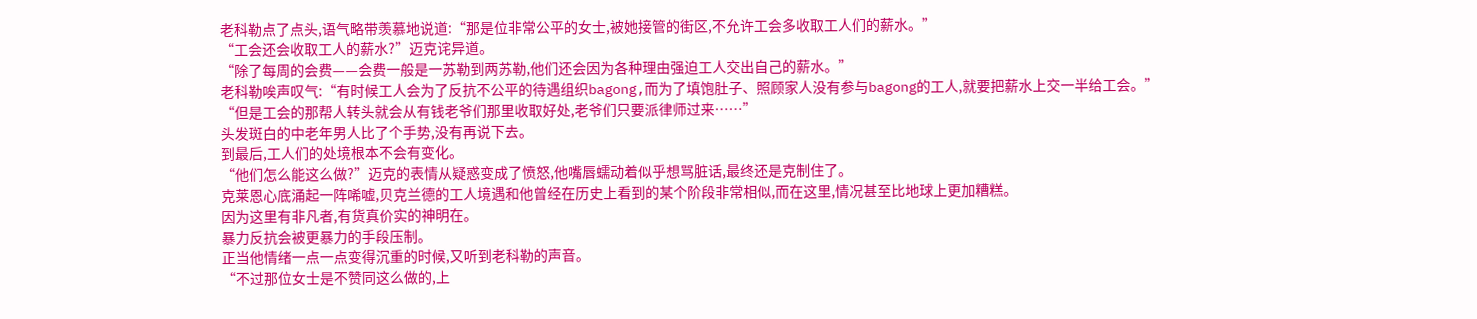老科勒点了点头,语气略带羡慕地说道:“那是位非常公平的女士,被她接管的街区,不允许工会多收取工人们的薪水。”
“工会还会收取工人的薪水?”迈克诧异道。
“除了每周的会费——会费一般是一苏勒到两苏勒,他们还会因为各种理由强迫工人交出自己的薪水。”
老科勒唉声叹气:“有时候工人会为了反抗不公平的待遇组织bagong,而为了填饱肚子、照顾家人没有参与bagong的工人,就要把薪水上交一半给工会。”
“但是工会的那帮人转头就会从有钱老爷们那里收取好处,老爷们只要派律师过来……”
头发斑白的中老年男人比了个手势,没有再说下去。
到最后,工人们的处境根本不会有变化。
“他们怎么能这么做?”迈克的表情从疑惑变成了愤怒,他嘴唇蠕动着似乎想骂脏话,最终还是克制住了。
克莱恩心底涌起一阵唏嘘,贝克兰德的工人境遇和他曾经在历史上看到的某个阶段非常相似,而在这里,情况甚至比地球上更加糟糕。
因为这里有非凡者,有货真价实的神明在。
暴力反抗会被更暴力的手段压制。
正当他情绪一点一点变得沉重的时候,又听到老科勒的声音。
“不过那位女士是不赞同这么做的,上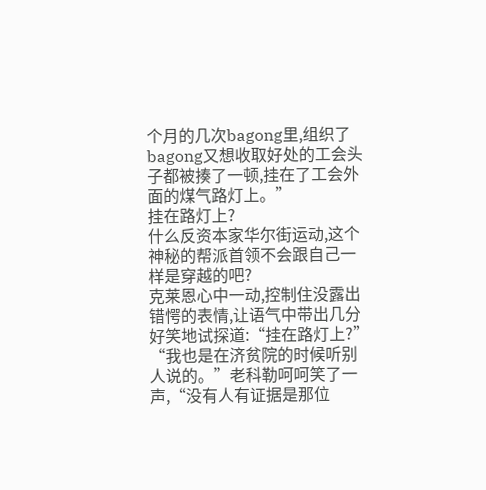个月的几次bagong里,组织了bagong又想收取好处的工会头子都被揍了一顿,挂在了工会外面的煤气路灯上。”
挂在路灯上?
什么反资本家华尔街运动,这个神秘的帮派首领不会跟自己一样是穿越的吧?
克莱恩心中一动,控制住没露出错愕的表情,让语气中带出几分好笑地试探道:“挂在路灯上?”
“我也是在济贫院的时候听别人说的。”老科勒呵呵笑了一声,“没有人有证据是那位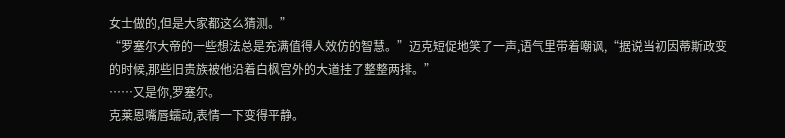女士做的,但是大家都这么猜测。”
“罗塞尔大帝的一些想法总是充满值得人效仿的智慧。”迈克短促地笑了一声,语气里带着嘲讽,“据说当初因蒂斯政变的时候,那些旧贵族被他沿着白枫宫外的大道挂了整整两排。”
……又是你,罗塞尔。
克莱恩嘴唇蠕动,表情一下变得平静。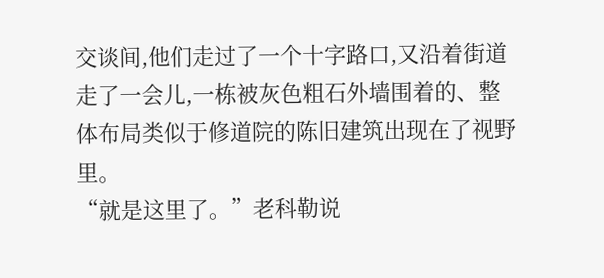交谈间,他们走过了一个十字路口,又沿着街道走了一会儿,一栋被灰色粗石外墙围着的、整体布局类似于修道院的陈旧建筑出现在了视野里。
“就是这里了。”老科勒说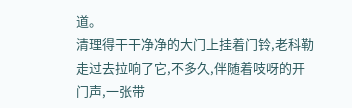道。
清理得干干净净的大门上挂着门铃,老科勒走过去拉响了它,不多久,伴随着吱呀的开门声,一张带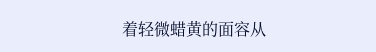着轻微蜡黄的面容从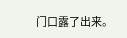门口露了出来。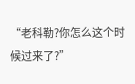“老科勒?你怎么这个时候过来了?”